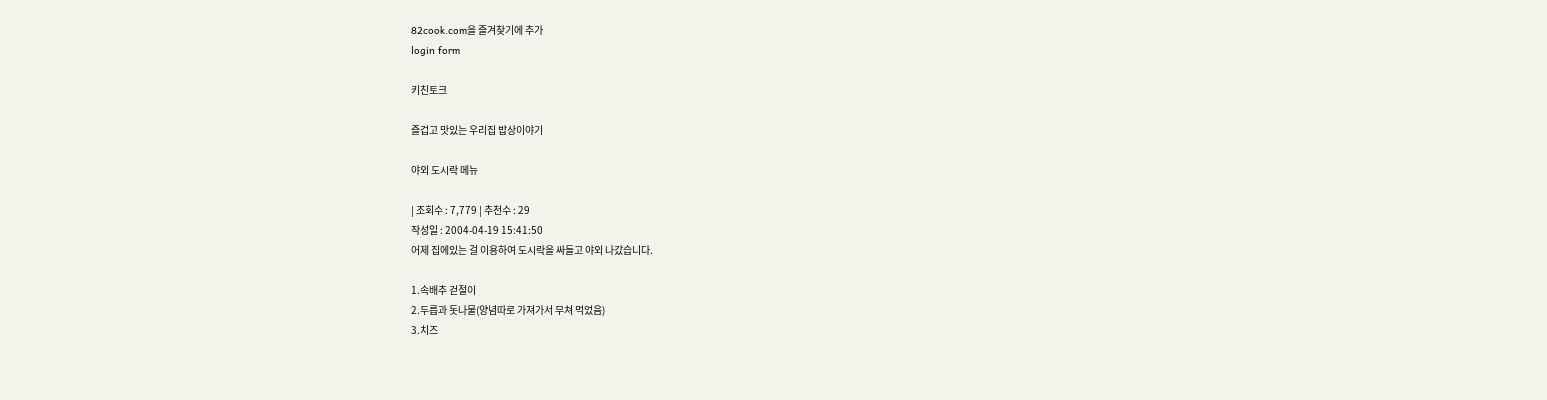82cook.com을 즐겨찾기에 추가
login form

키친토크

즐겁고 맛있는 우리집 밥상이야기

야외 도시락 메뉴

| 조회수 : 7,779 | 추천수 : 29
작성일 : 2004-04-19 15:41:50
어제 집에있는 걸 이용하여 도시락을 싸들고 야외 나갔습니다.

1.속배추 걷절이
2.두릅과 돗나물(양념따로 가져가서 무쳐 먹었음)
3.치즈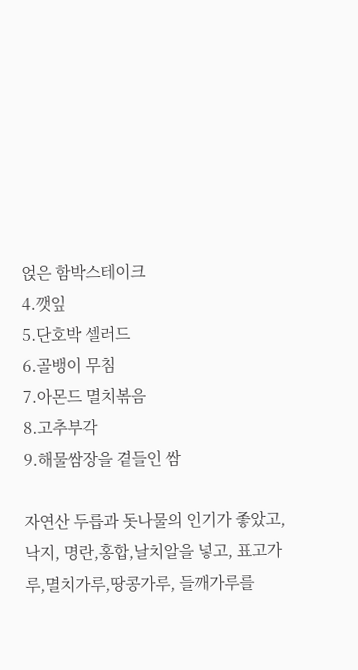얹은 함박스테이크
4.깻잎
5.단호박 셀러드
6.골뱅이 무침
7.아몬드 멸치볶음
8.고추부각
9.해물쌈장을 곁들인 쌈

자연산 두릅과 돗나물의 인기가 좋았고,
낙지, 명란,홍합,날치알을 넣고, 표고가루,멸치가루,땅콩가루, 들깨가루를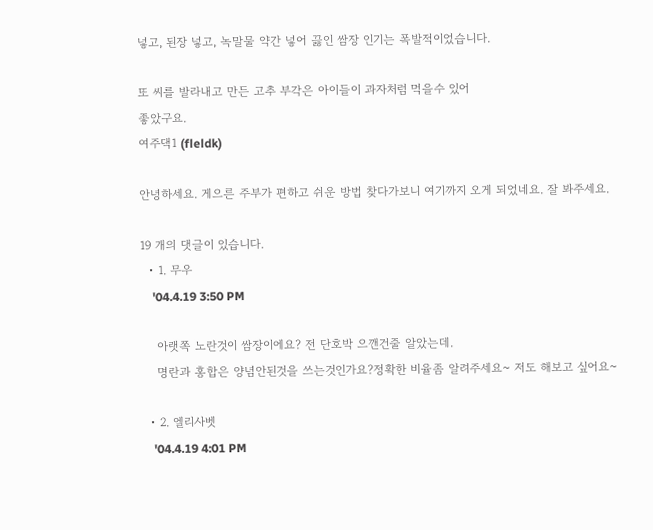넣고, 된장 넣고, 녹말물 약간 넣어 끓인 쌈장 인기는 폭발적이었습니다.

또 씨를 발라내고 만든 고추 부각은 아이들이 과자처럼 먹을수 있어
좋았구요.
여주댁1 (fleldk)

안녕하세요. 게으른 주부가 편하고 쉬운 방법 찾다가보니 여기까지 오게 되었네요. 잘 봐주세요.

19 개의 댓글이 있습니다.
  • 1. 무우
    '04.4.19 3:50 PM

    아랫쪽 노란것이 쌈장이에요? 전 단호박 으깬건줄 알았는데.
    명란과 홍합은 양념안된것을 쓰는것인가요?정확한 비율좀 알려주세요~ 저도 해보고 싶어요~

  • 2. 엘리사벳
    '04.4.19 4:01 PM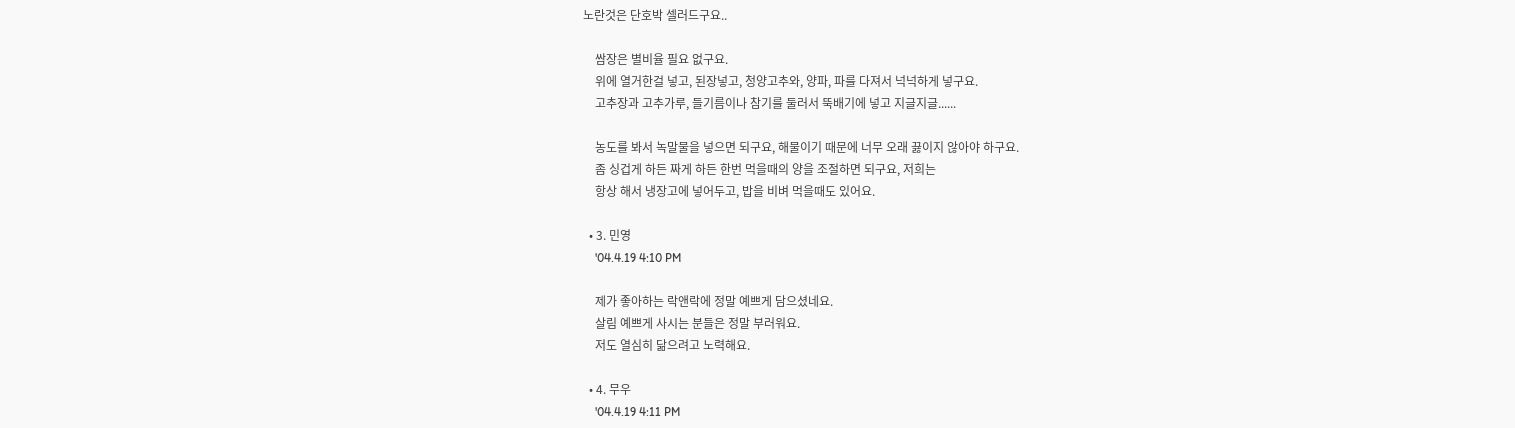노란것은 단호박 셀러드구요..

    쌈장은 별비율 필요 없구요.
    위에 열거한걸 넣고, 된장넣고, 청양고추와, 양파, 파를 다져서 넉넉하게 넣구요.
    고추장과 고추가루, 들기름이나 참기를 둘러서 뚝배기에 넣고 지글지글......

    농도를 봐서 녹말물을 넣으면 되구요, 해물이기 때문에 너무 오래 끓이지 않아야 하구요.
    좀 싱겁게 하든 짜게 하든 한번 먹을때의 양을 조절하면 되구요, 저희는
    항상 해서 냉장고에 넣어두고, 밥을 비벼 먹을때도 있어요.

  • 3. 민영
    '04.4.19 4:10 PM

    제가 좋아하는 락앤락에 정말 예쁘게 담으셨네요.
    살림 예쁘게 사시는 분들은 정말 부러워요.
    저도 열심히 닮으려고 노력해요.

  • 4. 무우
    '04.4.19 4:11 PM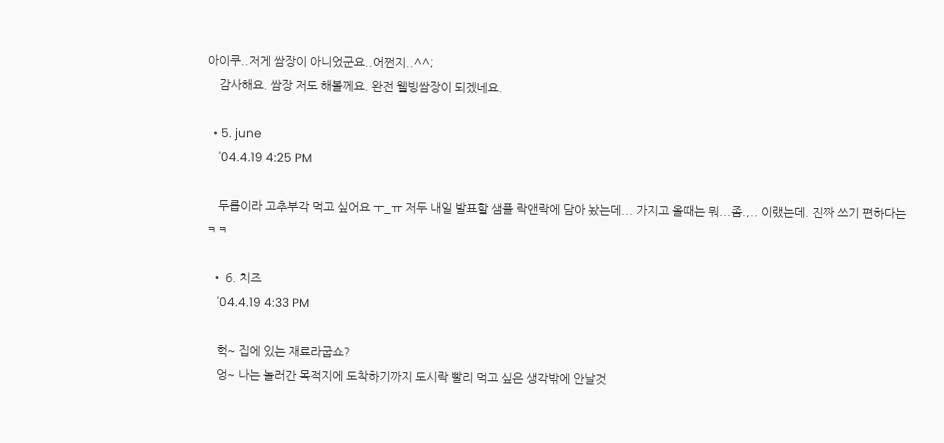아이쿠..저게 쌈장이 아니었군요..어쩐지..^^;
    감사해요. 쌈장 저도 해볼께요. 완전 웰빙쌈장이 되겠네요.

  • 5. june
    '04.4.19 4:25 PM

    두릅이라 고추부각 먹고 싶어요 ㅜ_ㅠ 저두 내일 발표할 샘플 락앤락에 담아 놨는데... 가지고 올때는 뭐...좀.,.. 이랬는데. 진짜 쓰기 편하다는 ㅋㅋ

  • 6. 치즈
    '04.4.19 4:33 PM

    헉~ 집에 있는 재료라굽쇼?
    엉~ 나는 놀러간 목적지에 도착하기까지 도시락 빨리 먹고 싶은 생각밖에 안날것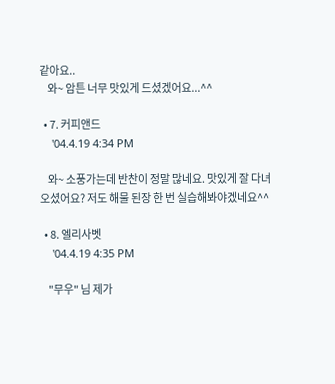같아요..
    와~ 암튼 너무 맛있게 드셨겠어요...^^

  • 7. 커피앤드
    '04.4.19 4:34 PM

    와~ 소풍가는데 반찬이 정말 많네요. 맛있게 잘 다녀오셨어요? 저도 해물 된장 한 번 실습해봐야겠네요^^

  • 8. 엘리사벳
    '04.4.19 4:35 PM

    "무우" 님 제가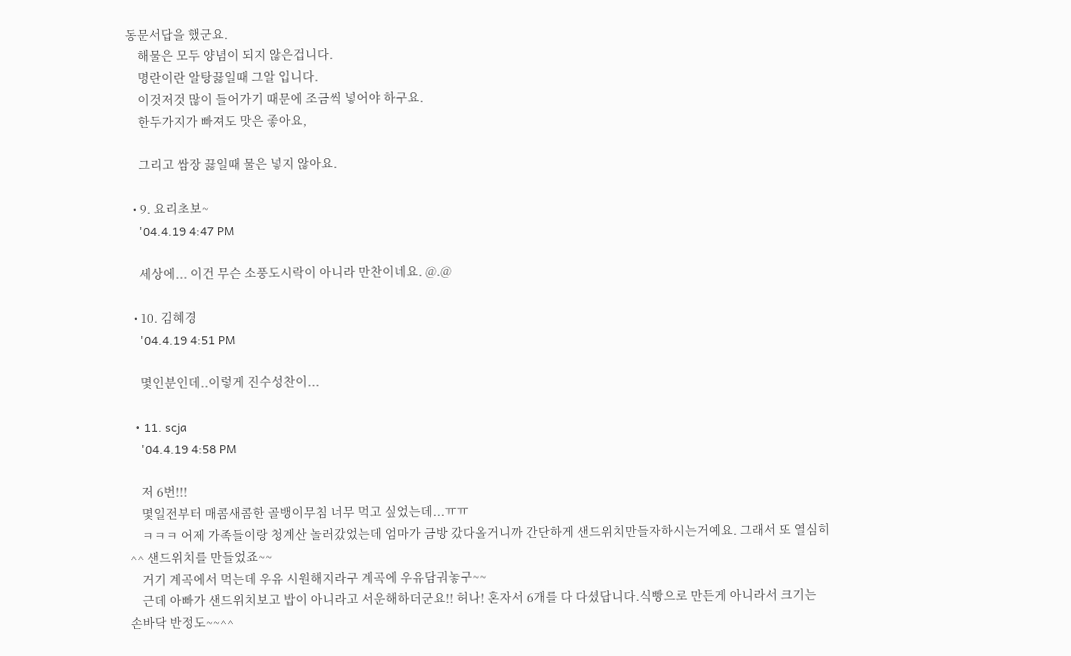동문서답을 했군요.
    해물은 모두 양념이 되지 않은겁니다.
    명란이란 알탕끓일때 그알 입니다.
    이것저것 많이 들어가기 때문에 조금씩 넣어야 하구요.
    한두가지가 빠져도 맛은 좋아요,

    그리고 쌈장 끓일때 물은 넣지 않아요.

  • 9. 요리초보~
    '04.4.19 4:47 PM

    세상에... 이건 무슨 소풍도시락이 아니라 만찬이네요. @.@

  • 10. 김혜경
    '04.4.19 4:51 PM

    몇인분인데..이렇게 진수성찬이...

  • 11. scja
    '04.4.19 4:58 PM

    저 6번!!!
    몇일전부터 매콤새콤한 골뱅이무침 너무 먹고 싶었는데...ㅠㅠ
    ㅋㅋㅋ 어제 가족들이랑 청계산 놀러갔었는데 엄마가 금방 갔다올거니까 간단하게 샌드위치만들자하시는거예요. 그래서 또 열심히^^ 샌드위치를 만들었죠~~
    거기 계곡에서 먹는데 우유 시원해지라구 계곡에 우유담궈놓구~~
    근데 아빠가 샌드위치보고 밥이 아니라고 서운해하더군요!! 허나! 혼자서 6개를 다 다셨답니다.식빵으로 만든게 아니라서 크기는 손바닥 반정도~~^^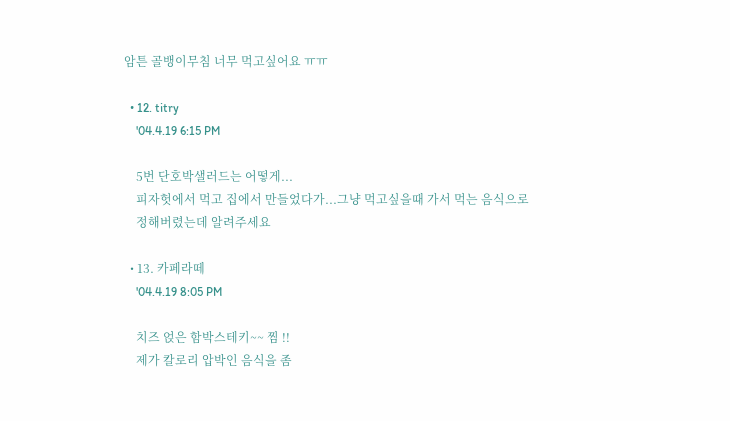암튼 골뱅이무침 너무 먹고싶어요 ㅠㅠ

  • 12. titry
    '04.4.19 6:15 PM

    5번 단호박샐러드는 어떻게...
    피자헛에서 먹고 집에서 만들었다가...그냥 먹고싶을때 가서 먹는 음식으로
    정해버렸는데 알려주세요

  • 13. 카페라떼
    '04.4.19 8:05 PM

    치즈 얹은 함박스테키~~ 찜 !!
    제가 칼로리 압박인 음식을 좀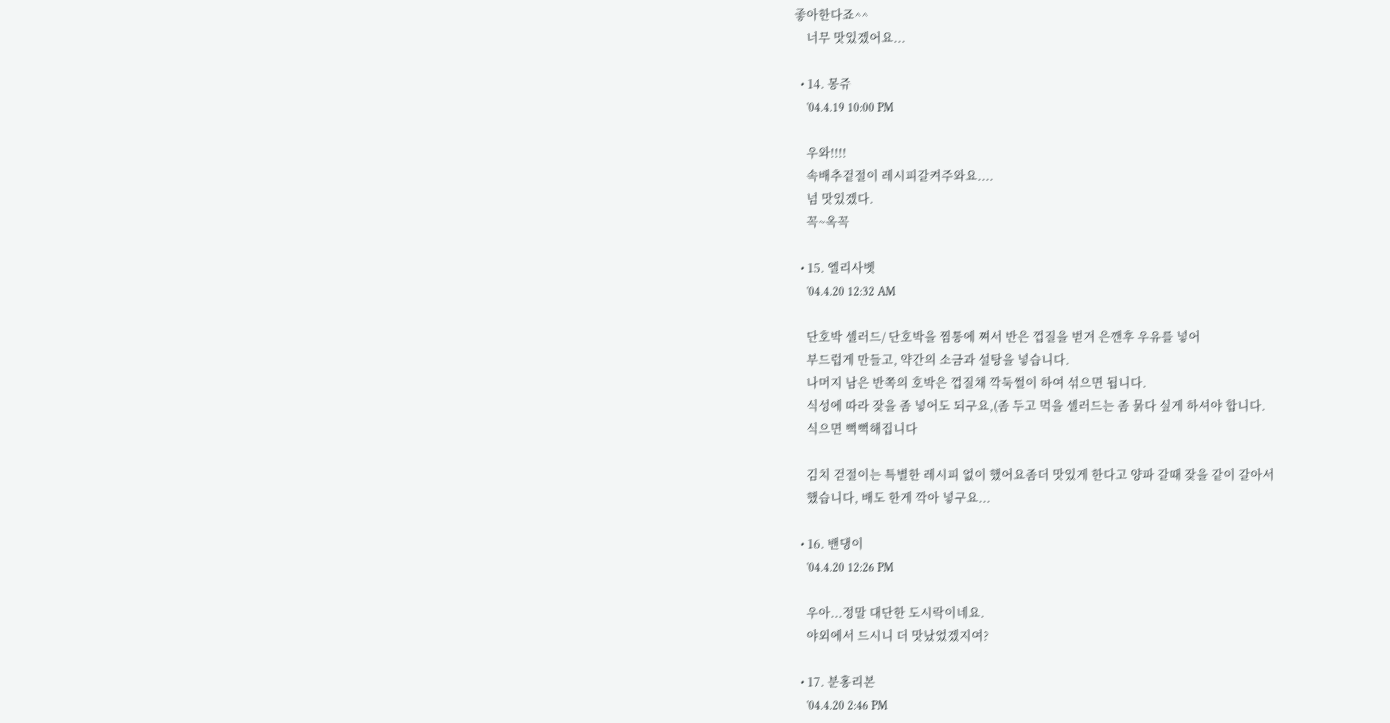좋아한다죠^^
    너무 맛있겠어요...

  • 14. 몽쥬
    '04.4.19 10:00 PM

    우와!!!!
    속배추겉절이 레시피갈켜주와요....
    넘 맛있겠다.
    꼭~옥꼭

  • 15. 엘리사벳
    '04.4.20 12:32 AM

    단호박 셀러드/ 단호박을 찜통에 쪄서 반은 껍질을 벋겨 은깬후 우유를 넣어
    부드럽게 만들고, 약간의 소금과 설탕을 넣습니다.
    나머지 남은 반쪽의 호박은 껍질채 깍둑썰이 하여 섞으면 됩니다.
    식성에 따라 잦을 좀 넣어도 되구요,(좀 두고 먹을 셀러드는 좀 묽다 싶게 하셔야 합니다.
    식으면 뻑뻑해집니다

    김치 걷절이는 특별한 레시피 없이 했어요좀더 맛있게 한다고 양파 갈때 잦을 같이 갈아서
    했습니다, 배도 한게 깍아 넣구요...

  • 16. 밴댕이
    '04.4.20 12:26 PM

    우아...정말 대단한 도시락이네요.
    야외에서 드시니 더 맛났었겠지여?

  • 17. 분홍리본
    '04.4.20 2:46 PM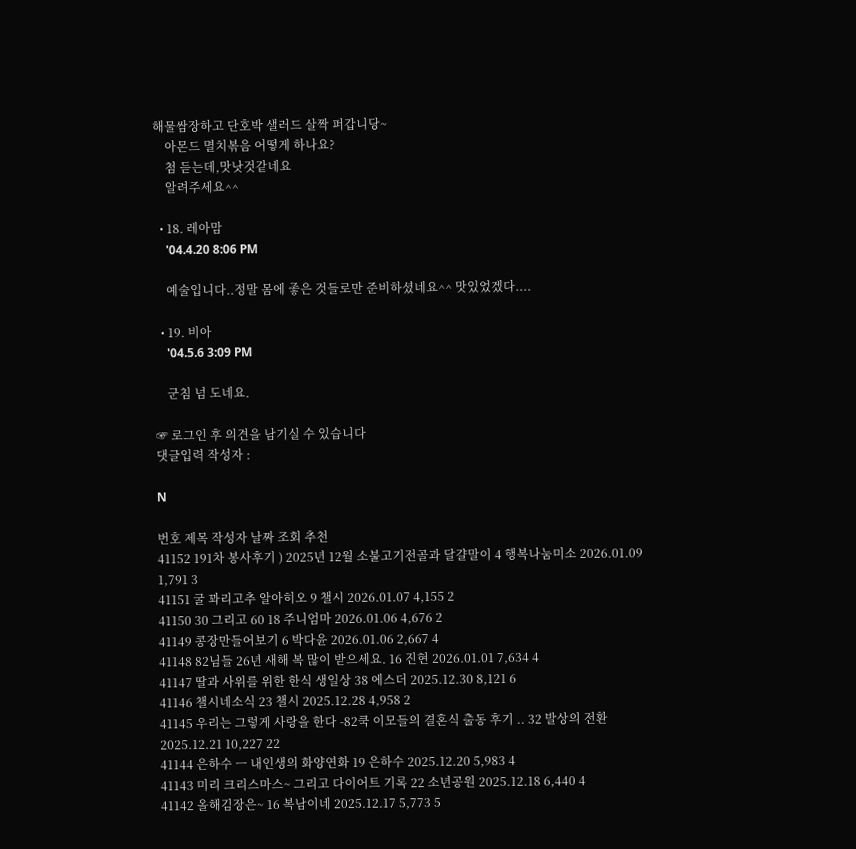해물쌈장하고 단호박 샐러드 살짝 퍼갑니당~
    아몬드 멸치볶음 어떻게 하나요?
    첨 듣는데,맛낫것같네요
    알려주세요^^

  • 18. 레아맘
    '04.4.20 8:06 PM

    예술입니다..정말 몸에 좋은 것들로만 준비하셨네요^^ 맛있었겠다....

  • 19. 비아
    '04.5.6 3:09 PM

    군침 넘 도네요.

☞ 로그인 후 의견을 남기실 수 있습니다
댓글입력 작성자 :

N

번호 제목 작성자 날짜 조회 추천
41152 191차 봉사후기 ) 2025년 12월 소불고기전골과 달걀말이 4 행복나눔미소 2026.01.09 1,791 3
41151 굴 꽈리고추 알아히오 9 챌시 2026.01.07 4,155 2
41150 30 그리고 60 18 주니엄마 2026.01.06 4,676 2
41149 콩장만들어보기 6 박다윤 2026.01.06 2,667 4
41148 82님들 26년 새해 복 많이 받으세요. 16 진현 2026.01.01 7,634 4
41147 딸과 사위를 위한 한식 생일상 38 에스더 2025.12.30 8,121 6
41146 챌시네소식 23 챌시 2025.12.28 4,958 2
41145 우리는 그렇게 사랑을 한다 -82쿡 이모들의 결혼식 출동 후기 .. 32 발상의 전환 2025.12.21 10,227 22
41144 은하수 ㅡ 내인생의 화양연화 19 은하수 2025.12.20 5,983 4
41143 미리 크리스마스~ 그리고 다이어트 기록 22 소년공원 2025.12.18 6,440 4
41142 올해김장은~ 16 복남이네 2025.12.17 5,773 5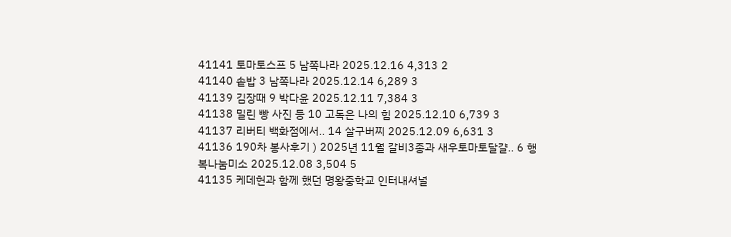41141 토마토스프 5 남쪽나라 2025.12.16 4,313 2
41140 솥밥 3 남쪽나라 2025.12.14 6,289 3
41139 김장때 9 박다윤 2025.12.11 7,384 3
41138 밀린 빵 사진 등 10 고독은 나의 힘 2025.12.10 6,739 3
41137 리버티 백화점에서.. 14 살구버찌 2025.12.09 6,631 3
41136 190차 봉사후기 ) 2025년 11월 갈비3종과 새우토마토달걀.. 6 행복나눔미소 2025.12.08 3,504 5
41135 케데헌과 함께 했던 명왕중학교 인터내셔널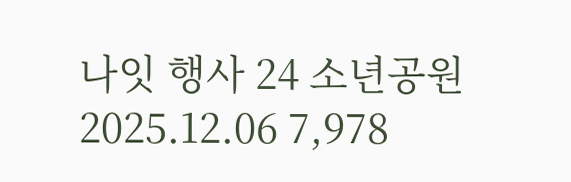나잇 행사 24 소년공원 2025.12.06 7,978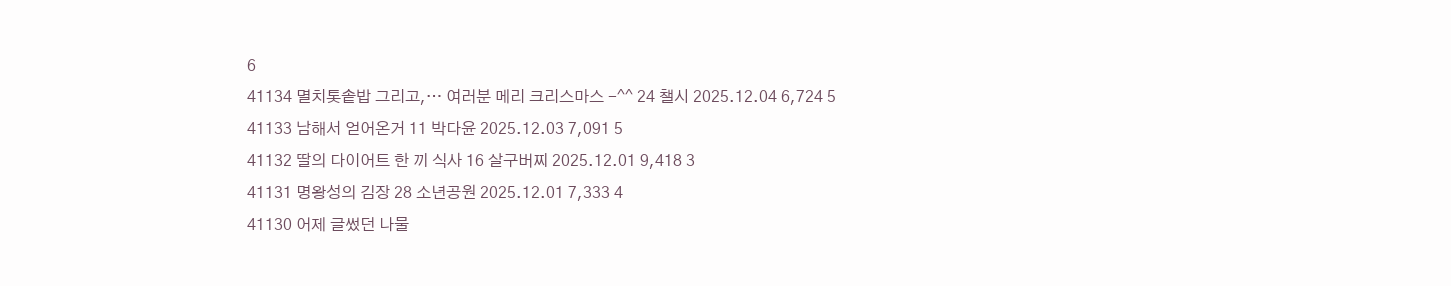6
41134 멸치톳솥밥 그리고,… 여러분 메리 크리스마스 -^^ 24 챌시 2025.12.04 6,724 5
41133 남해서 얻어온거 11 박다윤 2025.12.03 7,091 5
41132 딸의 다이어트 한 끼 식사 16 살구버찌 2025.12.01 9,418 3
41131 명왕성의 김장 28 소년공원 2025.12.01 7,333 4
41130 어제 글썼던 나물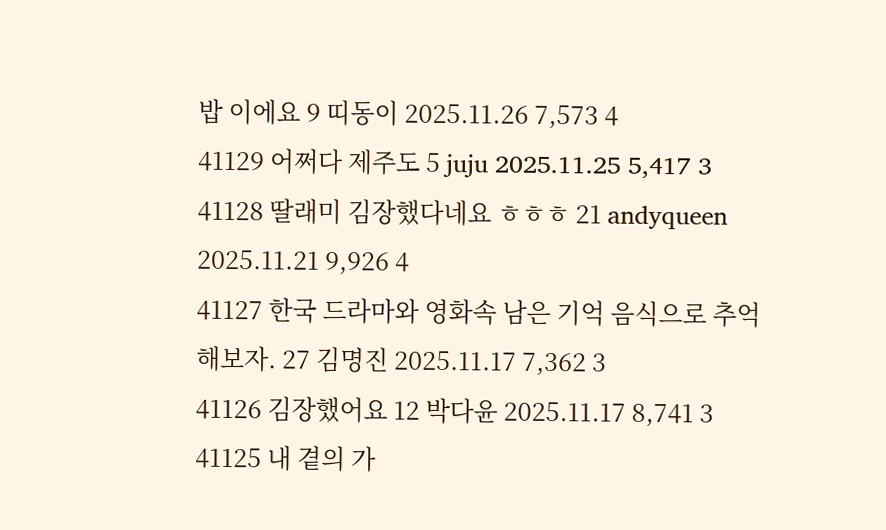밥 이에요 9 띠동이 2025.11.26 7,573 4
41129 어쩌다 제주도 5 juju 2025.11.25 5,417 3
41128 딸래미 김장했다네요 ㅎㅎㅎ 21 andyqueen 2025.11.21 9,926 4
41127 한국 드라마와 영화속 남은 기억 음식으로 추억해보자. 27 김명진 2025.11.17 7,362 3
41126 김장했어요 12 박다윤 2025.11.17 8,741 3
41125 내 곁의 가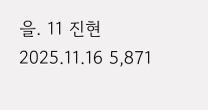을. 11 진현 2025.11.16 5,871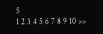5
1 2 3 4 5 6 7 8 9 10 >>